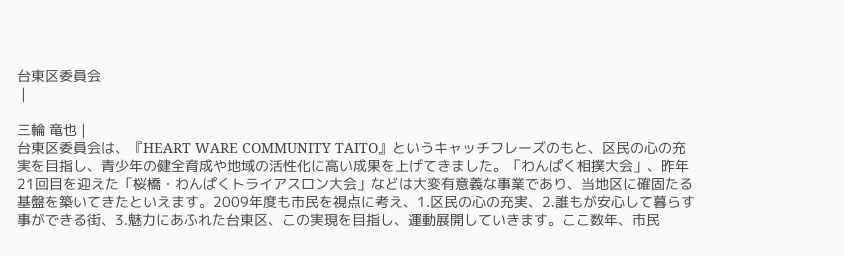台東区委員会
 |

三輪 竜也 |
台東区委員会は、『HEART WARE COMMUNITY TAITO』というキャッチフレーズのもと、区民の心の充実を目指し、青少年の健全育成や地域の活性化に高い成果を上げてきました。「わんぱく相撲大会」、昨年21回目を迎えた「桜橋・わんぱくトライアスロン大会」などは大変有意義な事業であり、当地区に確固たる基盤を築いてきたといえます。2009年度も市民を視点に考え、1.区民の心の充実、2.誰もが安心して暮らす事ができる街、3.魅力にあふれた台東区、この実現を目指し、運動展開していきます。ここ数年、市民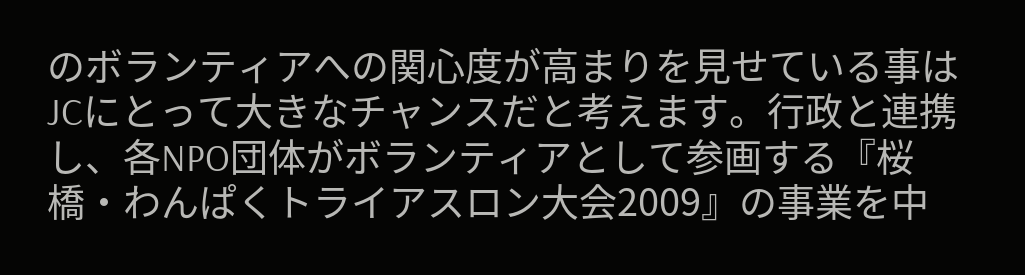のボランティアへの関心度が高まりを見せている事はJCにとって大きなチャンスだと考えます。行政と連携し、各NPO団体がボランティアとして参画する『桜橋・わんぱくトライアスロン大会2009』の事業を中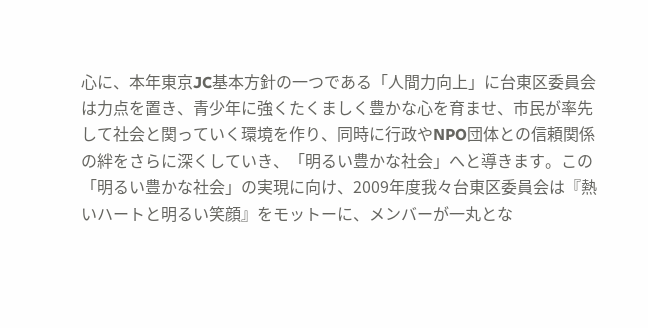心に、本年東京JC基本方針の一つである「人間力向上」に台東区委員会は力点を置き、青少年に強くたくましく豊かな心を育ませ、市民が率先して社会と関っていく環境を作り、同時に行政やNPO団体との信頼関係の絆をさらに深くしていき、「明るい豊かな社会」へと導きます。この「明るい豊かな社会」の実現に向け、2009年度我々台東区委員会は『熱いハートと明るい笑顔』をモットーに、メンバーが一丸とな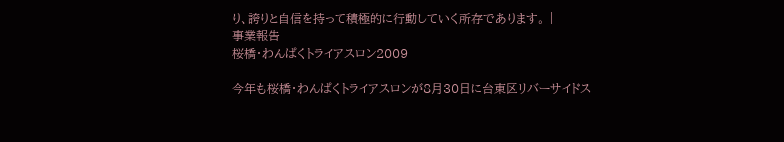り、誇りと自信を持って積極的に行動していく所存であります。 |
事業報告
桜橋・わんぱくトライアスロン2009

今年も桜橋・わんぱくトライアスロンが8月30日に台東区リバーサイドス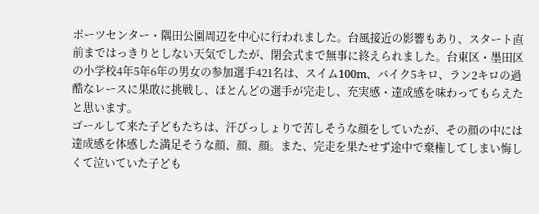ポーツセンター・隅田公園周辺を中心に行われました。台風接近の影響もあり、スタート直前まではっきりとしない天気でしたが、閉会式まで無事に終えられました。台東区・墨田区の小学校4年5年6年の男女の参加選手421名は、スイム100m、バイク5キロ、ラン2キロの過酷なレースに果敢に挑戦し、ほとんどの選手が完走し、充実感・達成感を味わってもらえたと思います。
ゴールして来た子どもたちは、汗びっしょりで苦しそうな顔をしていたが、その顔の中には達成感を体感した満足そうな顔、顔、顔。また、完走を果たせず途中で棄権してしまい悔しくて泣いていた子ども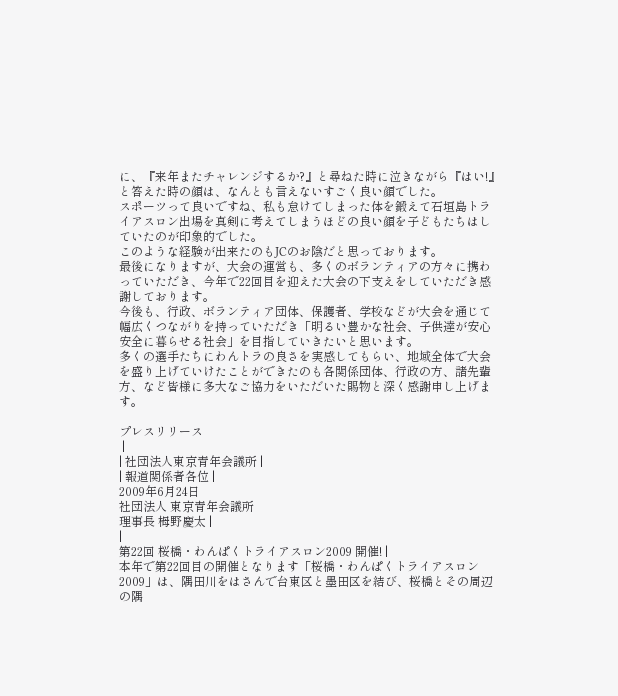に、『来年またチャレンジするか?』と尋ねた時に泣きながら『はい!』と答えた時の顔は、なんとも言えないすごく良い顔でした。
スポーツって良いですね、私も怠けてしまった体を鍛えて石垣島トライアスロン出場を真剣に考えてしまうほどの良い顔を子どもたちはしていたのが印象的でした。
このような経験が出来たのもJCのお陰だと思っております。
最後になりますが、大会の運営も、多くのボランティアの方々に携わっていただき、今年で22回目を迎えた大会の下支えをしていただき感謝しております。
今後も、行政、ボランティア団体、保護者、学校などが大会を通じて幅広くつながりを持っていただき「明るい豊かな社会、子供達が安心安全に暮らせる社会」を目指していきたいと思います。
多くの選手たちにわんトラの良さを実感してもらい、地域全体で大会を盛り上げていけたことができたのも各関係団体、行政の方、諸先輩方、など皆様に多大なご協力をいただいた賜物と深く感謝申し上げます。

プレスリリース
 |
| 社団法人東京青年会議所 |
| 報道関係者各位 |
2009年6月24日
社団法人 東京青年会議所
理事長 栂野慶太 |
|
第22回 桜橋・わんぱくトライアスロン2009 開催! |
本年で第22回目の開催となります「桜橋・わんぱくトライアスロン2009」は、隅田川をはさんで台東区と墨田区を結び、桜橋とその周辺の隅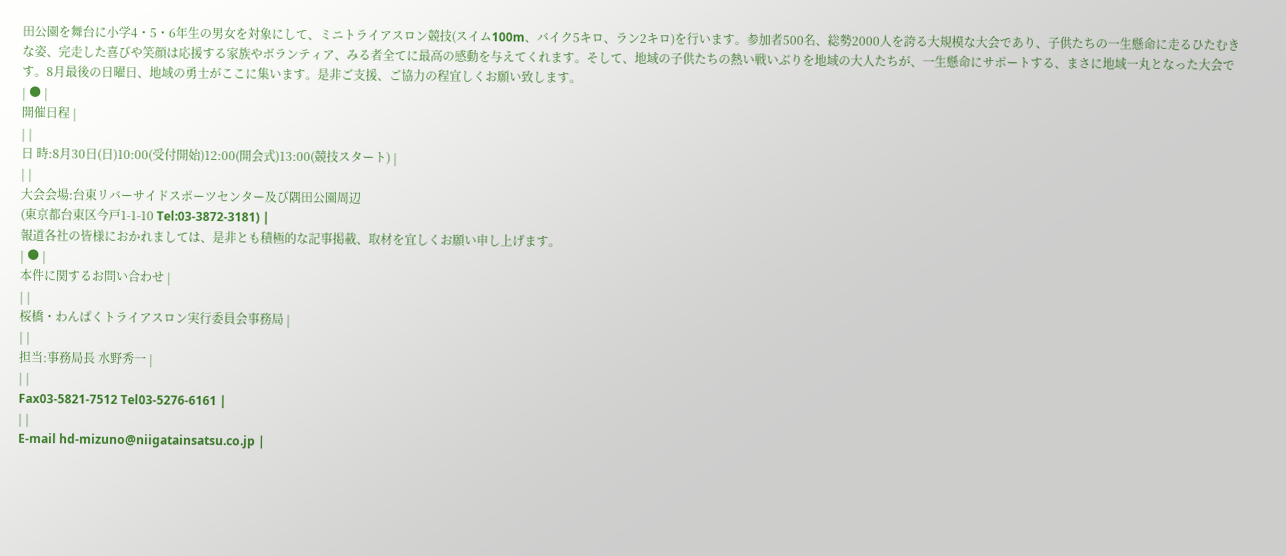田公園を舞台に小学4・5・6年生の男女を対象にして、ミニトライアスロン競技(スイム100m、バイク5キロ、ラン2キロ)を行います。参加者500名、総勢2000人を誇る大規模な大会であり、子供たちの一生懸命に走るひたむきな姿、完走した喜びや笑顔は応援する家族やボランティア、みる者全てに最高の感動を与えてくれます。そして、地域の子供たちの熱い戦いぶりを地域の大人たちが、一生懸命にサポートする、まさに地域一丸となった大会です。8月最後の日曜日、地域の勇士がここに集います。是非ご支援、ご協力の程宜しくお願い致します。
| ● |
開催日程 |
| |
日 時:8月30日(日)10:00(受付開始)12:00(開会式)13:00(競技スタート) |
| |
大会会場:台東リバーサイドスポーツセンター及び隅田公園周辺
(東京都台東区今戸1-1-10 Tel:03-3872-3181) |
報道各社の皆様におかれましては、是非とも積極的な記事掲載、取材を宜しくお願い申し上げます。
| ● |
本件に関するお問い合わせ |
| |
桜橋・わんぱくトライアスロン実行委員会事務局 |
| |
担当:事務局長 水野秀一 |
| |
Fax03-5821-7512 Tel03-5276-6161 |
| |
E-mail hd-mizuno@niigatainsatsu.co.jp |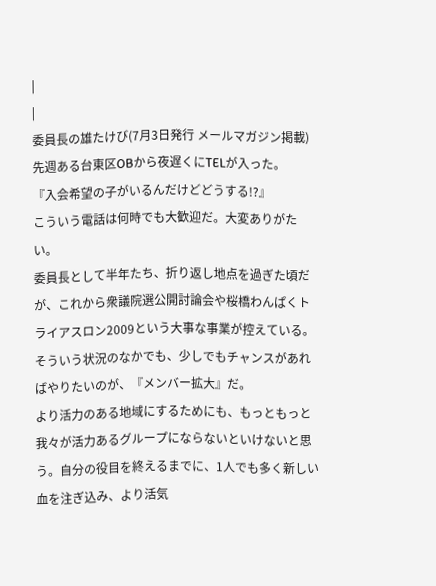|
|
委員長の雄たけび(7月3日発行 メールマガジン掲載)
先週ある台東区OBから夜遅くにTELが入った。
『入会希望の子がいるんだけどどうする!?』
こういう電話は何時でも大歓迎だ。大変ありがたい。
委員長として半年たち、折り返し地点を過ぎた頃だが、これから衆議院選公開討論会や桜橋わんぱくトライアスロン2009という大事な事業が控えている。そういう状況のなかでも、少しでもチャンスがあればやりたいのが、『メンバー拡大』だ。
より活力のある地域にするためにも、もっともっと我々が活力あるグループにならないといけないと思う。自分の役目を終えるまでに、1人でも多く新しい血を注ぎ込み、より活気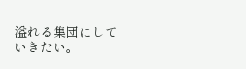溢れる集団にしていきたい。